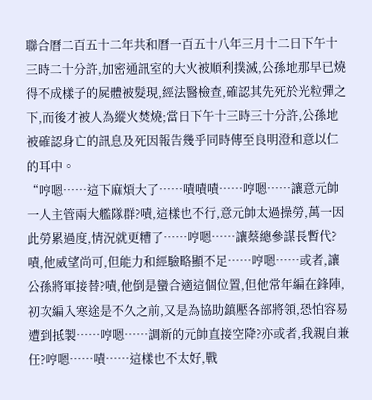聯合曆二百五十二年共和曆一百五十八年三月十二日下午十三時二十分許,加密通訊室的大火被順利撲滅,公孫地那早已燒得不成樣子的屍體被髮現,經法醫檢查,確認其先死於光粒彈之下,而後才被人為縱火焚燒;當日下午十三時三十分許,公孫地被確認身亡的訊息及死因報告幾乎同時傳至良明澄和意以仁的耳中。
“哼嗯……這下麻煩大了……嘖嘖嘖……哼嗯……讓意元帥一人主管兩大艦隊群?嘖,這樣也不行,意元帥太過操勞,萬一因此勞累過度,情況就更糟了……哼嗯……讓蔡總參謀長暫代?嘖,他威望尚可,但能力和經驗略顯不足……哼嗯……或者,讓公孫將軍接替?嘖,他倒是蠻合適這個位置,但他常年編在鋒陣,初次編入寒途是不久之前,又是為協助鎮壓各部將領,恐怕容易遭到抵製……哼嗯……調新的元帥直接空降?亦或者,我親自兼任?哼嗯……嘖……這樣也不太好,戰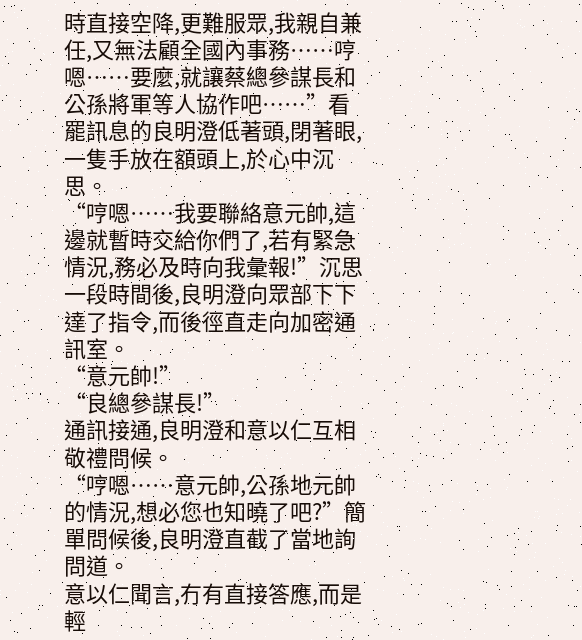時直接空降,更難服眾,我親自兼任,又無法顧全國內事務……哼嗯……要麼,就讓蔡總參謀長和公孫將軍等人協作吧……”看罷訊息的良明澄低著頭,閉著眼,一隻手放在額頭上,於心中沉思。
“哼嗯……我要聯絡意元帥,這邊就暫時交給你們了,若有緊急情況,務必及時向我彙報!”沉思一段時間後,良明澄向眾部下下達了指令,而後徑直走向加密通訊室。
“意元帥!”
“良總參謀長!”
通訊接通,良明澄和意以仁互相敬禮問候。
“哼嗯……意元帥,公孫地元帥的情況,想必您也知曉了吧?”簡單問候後,良明澄直截了當地詢問道。
意以仁聞言,冇有直接答應,而是輕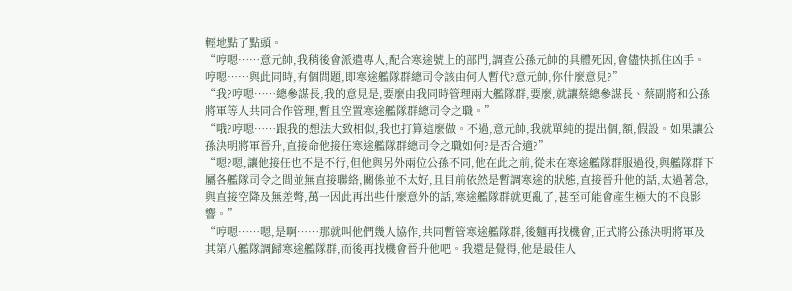輕地點了點頭。
“哼嗯……意元帥,我稍後會派遣專人,配合寒途號上的部門,調查公孫元帥的具體死因,會儘快抓住凶手。哼嗯……與此同時,有個問題,即寒途艦隊群總司令該由何人暫代?意元帥,你什麼意見?”
“我?哼嗯……總參謀長,我的意見是,要麼由我同時管理兩大艦隊群,要麼,就讓蔡總參謀長、蔡副將和公孫將軍等人共同合作管理,暫且空置寒途艦隊群總司令之職。”
“哦?哼嗯……跟我的想法大致相似,我也打算這麼做。不過,意元帥,我就單純的提出個,額,假設。如果讓公孫決明將軍晉升,直接命他接任寒途艦隊群總司令之職如何?是否合適?”
“嗯?嗯,讓他接任也不是不行,但他與另外兩位公孫不同,他在此之前,從未在寒途艦隊群服過役,與艦隊群下屬各艦隊司令之間並無直接聯絡,關係並不太好,且目前依然是暫調寒途的狀態,直接晉升他的話,太過著急,與直接空降及無差彆,萬一因此再出些什麼意外的話,寒途艦隊群就更亂了,甚至可能會產生極大的不良影響。”
“哼嗯……嗯,是啊……那就叫他們幾人協作,共同暫管寒途艦隊群,後麵再找機會,正式將公孫決明將軍及其第八艦隊調歸寒途艦隊群,而後再找機會晉升他吧。我還是覺得,他是最佳人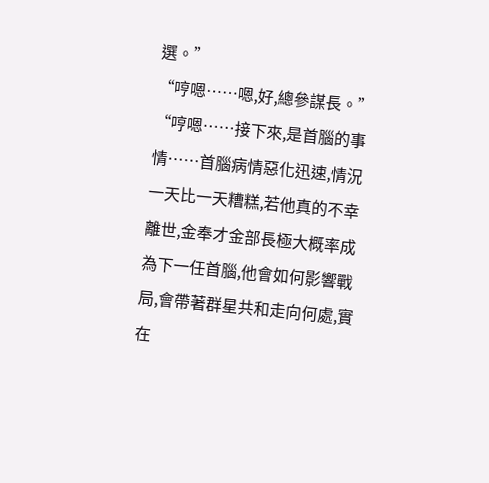選。”
“哼嗯……嗯,好,總參謀長。”
“哼嗯……接下來,是首腦的事情……首腦病情惡化迅速,情況一天比一天糟糕,若他真的不幸離世,金奉才金部長極大概率成為下一任首腦,他會如何影響戰局,會帶著群星共和走向何處,實在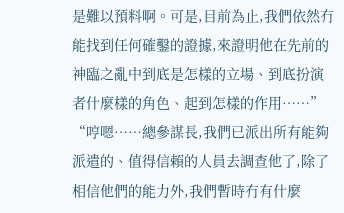是難以預料啊。可是,目前為止,我們依然冇能找到任何確鑿的證據,來證明他在先前的神臨之亂中到底是怎樣的立場、到底扮演者什麼樣的角色、起到怎樣的作用……”
“哼嗯……總參謀長,我們已派出所有能夠派遣的、值得信賴的人員去調查他了,除了相信他們的能力外,我們暫時冇有什麼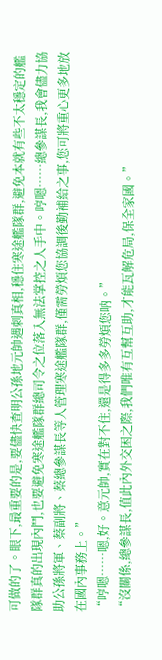可做的了。眼下,最重要的是,要儘快查明公孫地元帥遇刺真相,穩住寒途艦隊群,避免本就有些不太穩定的艦隊群真的出現內鬥,也要避免寒途艦隊群總司令之位落入無法掌控之人手中。哼嗯……總參謀長,我會儘力協助公孫將軍、蔡副將、蔡總參謀長等人管理寒途艦隊群,僅需勞煩您協調後勤補給之事,您可將重心更多地放在國內事務上。”
“哼嗯……嗯,好。意元帥,實在對不住,還是得多多勞煩您呐。”
“沒關係,總參謀長,值此內外交困之際,我們唯有互幫互助,才能瓦解危局,保全家國。”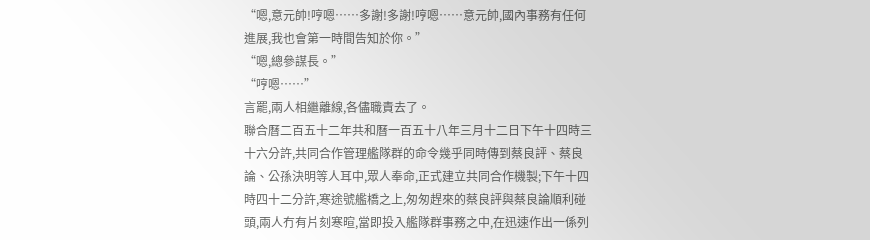“嗯,意元帥!哼嗯……多謝!多謝!哼嗯……意元帥,國內事務有任何進展,我也會第一時間告知於你。”
“嗯,總參謀長。”
“哼嗯……”
言罷,兩人相繼離線,各儘職責去了。
聯合曆二百五十二年共和曆一百五十八年三月十二日下午十四時三十六分許,共同合作管理艦隊群的命令幾乎同時傳到蔡良評、蔡良論、公孫決明等人耳中,眾人奉命,正式建立共同合作機製;下午十四時四十二分許,寒途號艦橋之上,匆匆趕來的蔡良評與蔡良論順利碰頭,兩人冇有片刻寒暄,當即投入艦隊群事務之中,在迅速作出一係列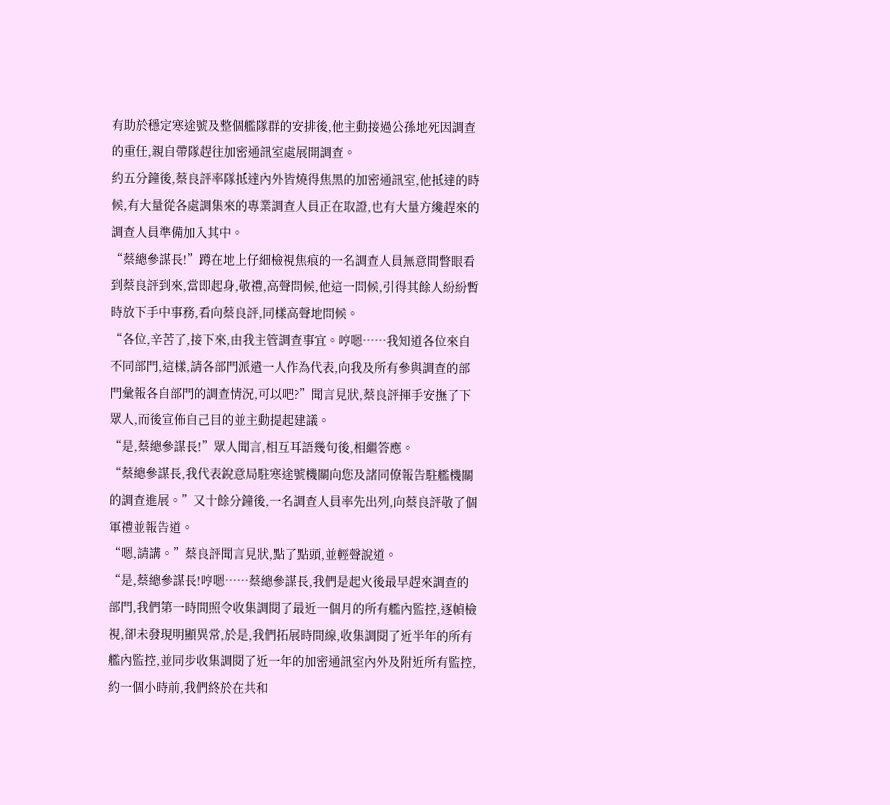有助於穩定寒途號及整個艦隊群的安排後,他主動接過公孫地死因調查的重任,親自帶隊趕往加密通訊室處展開調查。
約五分鐘後,蔡良評率隊抵達內外皆燒得焦黑的加密通訊室,他抵達的時候,有大量從各處調集來的專業調查人員正在取證,也有大量方纔趕來的調查人員準備加入其中。
“蔡總參謀長!”蹲在地上仔細檢視焦痕的一名調查人員無意間瞥眼看到蔡良評到來,當即起身,敬禮,高聲問候,他這一問候,引得其餘人紛紛暫時放下手中事務,看向蔡良評,同樣高聲地問候。
“各位,辛苦了,接下來,由我主管調查事宜。哼嗯……我知道各位來自不同部門,這樣,請各部門派遣一人作為代表,向我及所有參與調查的部門彙報各自部門的調查情況,可以吧?”聞言見狀,蔡良評揮手安撫了下眾人,而後宣佈自己目的並主動提起建議。
“是,蔡總參謀長!”眾人聞言,相互耳語幾句後,相繼答應。
“蔡總參謀長,我代表銳意局駐寒途號機關向您及諸同僚報告駐艦機關的調查進展。”又十餘分鐘後,一名調查人員率先出列,向蔡良評敬了個軍禮並報告道。
“嗯,請講。”蔡良評聞言見狀,點了點頭,並輕聲說道。
“是,蔡總參謀長!哼嗯……蔡總參謀長,我們是起火後最早趕來調查的部門,我們第一時間照令收集調閱了最近一個月的所有艦內監控,逐幀檢視,卻未發現明顯異常,於是,我們拓展時間線,收集調閱了近半年的所有艦內監控,並同步收集調閱了近一年的加密通訊室內外及附近所有監控,約一個小時前,我們終於在共和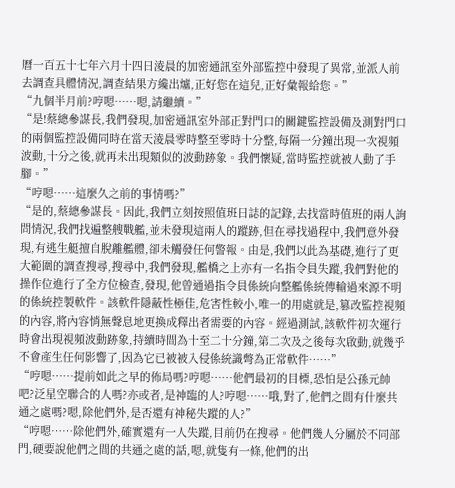曆一百五十七年六月十四日淩晨的加密通訊室外部監控中發現了異常,並派人前去調查具體情況,調查結果方纔出爐,正好您在這兒,正好彙報給您。”
“九個半月前?哼嗯……嗯,請繼續。”
“是!蔡總參謀長,我們發現,加密通訊室外部正對門口的關鍵監控設備及測對門口的兩個監控設備同時在當天淩晨零時整至零時十分整,每隔一分鐘出現一次視頻波動,十分之後,就再未出現類似的波動跡象。我們懷疑,當時監控就被人動了手腳。”
“哼嗯……這麼久之前的事情嗎?”
“是的,蔡總參謀長。因此,我們立刻按照值班日誌的記錄,去找當時值班的兩人詢問情況,我們找遍整艘戰艦,並未發現這兩人的蹤跡,但在尋找過程中,我們意外發現,有逃生艇擅自脫離艦體,卻未觸發任何警報。由是,我們以此為基礎,進行了更大範圍的調查搜尋,搜尋中,我們發現,艦橋之上亦有一名指令員失蹤,我們對他的操作位進行了全方位檢查,發現,他曾通過指令員係統向整艦係統傳輸過來源不明的係統控製軟件。該軟件隱蔽性極佳,危害性較小,唯一的用處就是,篡改監控視頻的內容,將內容悄無聲息地更換成釋出者需要的內容。經過測試,該軟件初次運行時會出現視頻波動跡象,持續時間為十至二十分鐘,第二次及之後每次啟動,就幾乎不會產生任何影響了,因為它已被被入侵係統識彆為正常軟件……”
“哼嗯……提前如此之早的佈局嗎?哼嗯……他們最初的目標,恐怕是公孫元帥吧?泛星空聯合的人嗎?亦或者,是神臨的人?哼嗯……哦,對了,他們之間有什麼共通之處嗎?嗯,除他們外,是否還有神秘失蹤的人?”
“哼嗯……除他們外,確實還有一人失蹤,目前仍在搜尋。他們幾人分屬於不同部門,硬要說他們之間的共通之處的話,嗯,就隻有一條,他們的出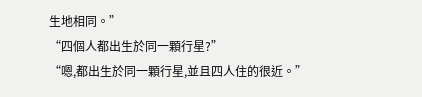生地相同。”
“四個人都出生於同一顆行星?”
“嗯,都出生於同一顆行星,並且四人住的很近。”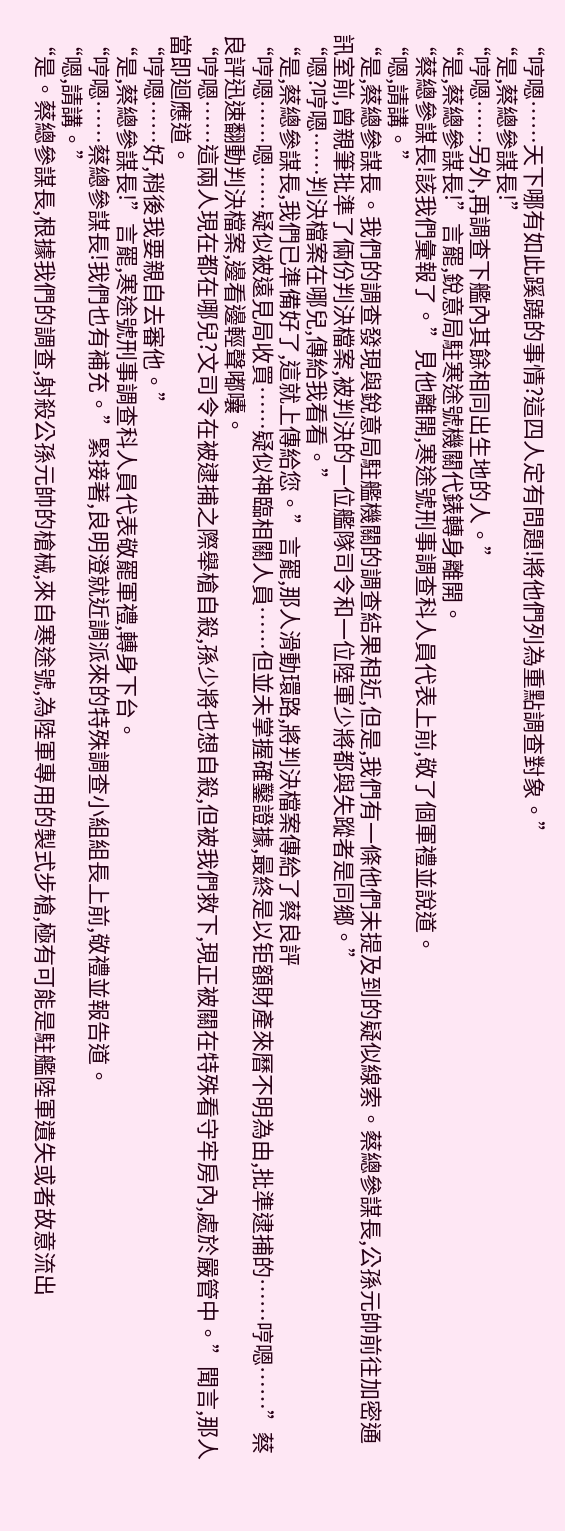“哼嗯……天下哪有如此蹊蹺的事情?這四人定有問題!將他們列為重點調查對象。”
“是,蔡總參謀長!”
“哼嗯……另外,再調查下艦內其餘相同出生地的人。”
“是,蔡總參謀長!”言罷,銳意局駐寒途號機關代錶轉身離開。
“蔡總參謀長!該我們彙報了。”見他離開,寒途號刑事調查科人員代表上前,敬了個軍禮並說道。
“嗯,請講。”
“是,蔡總參謀長。我們的調查發現與銳意局駐艦機關的調查結果相近,但是,我們有一條他們未提及到的疑似線索。蔡總參謀長,公孫元帥前往加密通訊室前,曾親筆批準了倆份判決檔案,被判決的一位艦隊司令和一位陸軍少將都與失蹤者是同鄉。”
“嗯?哼嗯……判決檔案在哪兒,傳給我看看。”
“是,蔡總參謀長,我們已準備好了,這就上傳給您。”言罷,那人滑動環路,將判決檔案傳給了蔡良評
“哼嗯……嗯……疑似被遠見局收買……疑似神臨相關人員……但並未掌握確鑿證據,最終是以钜額財產來曆不明為由,批準逮捕的……哼嗯……”蔡良評迅速翻動判決檔案,邊看邊輕聲嘟囔。
“哼嗯……這兩人現在都在哪兒?文司令在被逮捕之際舉槍自殺,孫少將也想自殺,但被我們救下,現正被關在特殊看守牢房內,處於嚴管中。”聞言,那人當即迴應道。
“哼嗯……好,稍後我要親自去審他。”
“是,蔡總參謀長!”言罷,寒途號刑事調查科人員代表敬罷軍禮,轉身下台。
“哼嗯……蔡總參謀長!我們也有補充。”緊接著,良明澄就近調派來的特殊調查小組組長上前,敬禮並報告道。
“嗯,請講。”
“是。蔡總參謀長,根據我們的調查,射殺公孫元帥的槍械,來自寒途號,為陸軍專用的製式步槍,極有可能是駐艦陸軍遺失或者故意流出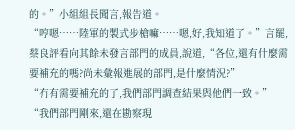的。”小組組長聞言,報告道。
“哼嗯……陸軍的製式步槍嘛……嗯,好,我知道了。”言罷,蔡良評看向其餘未發言部門的成員,說道,“各位,還有什麼需要補充的嗎?尚未彙報進展的部門,是什麼情況?”
“冇有需要補充的了,我們部門調查結果與他們一致。”
“我們部門剛來,還在勘察現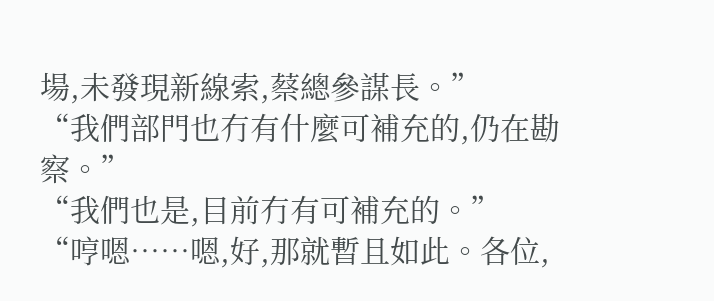場,未發現新線索,蔡總參謀長。”
“我們部門也冇有什麼可補充的,仍在勘察。”
“我們也是,目前冇有可補充的。”
“哼嗯……嗯,好,那就暫且如此。各位,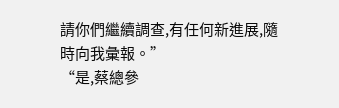請你們繼續調查,有任何新進展,隨時向我彙報。”
“是,蔡總參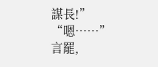謀長!”
“嗯……”
言罷,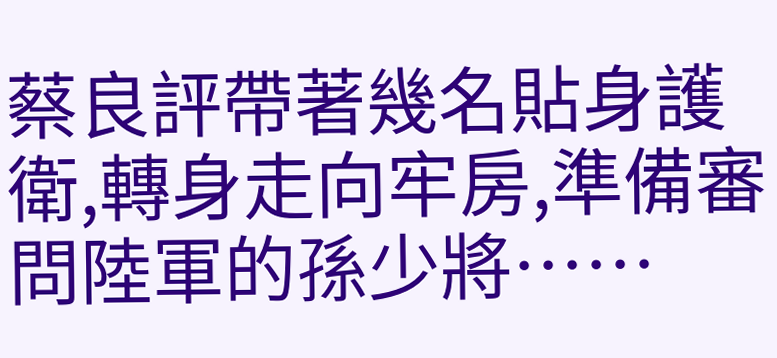蔡良評帶著幾名貼身護衛,轉身走向牢房,準備審問陸軍的孫少將……